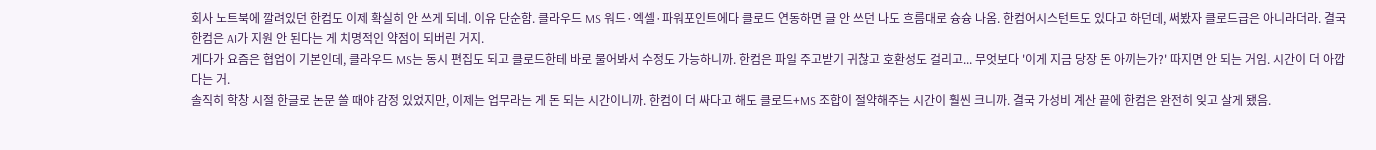회사 노트북에 깔려있던 한컴도 이제 확실히 안 쓰게 되네. 이유 단순함. 클라우드 MS 워드·엑셀·파워포인트에다 클로드 연동하면 글 안 쓰던 나도 흐름대로 슝슝 나옴. 한컴어시스턴트도 있다고 하던데, 써봤자 클로드급은 아니라더라. 결국 한컴은 AI가 지원 안 된다는 게 치명적인 약점이 되버린 거지.
게다가 요즘은 협업이 기본인데, 클라우드 MS는 동시 편집도 되고 클로드한테 바로 물어봐서 수정도 가능하니까. 한컴은 파일 주고받기 귀찮고 호환성도 걸리고... 무엇보다 '이게 지금 당장 돈 아끼는가?' 따지면 안 되는 거임. 시간이 더 아깝다는 거.
솔직히 학창 시절 한글로 논문 쓸 때야 감정 있었지만, 이제는 업무라는 게 돈 되는 시간이니까. 한컴이 더 싸다고 해도 클로드+MS 조합이 절약해주는 시간이 훨씬 크니까. 결국 가성비 계산 끝에 한컴은 완전히 잊고 살게 됐음.